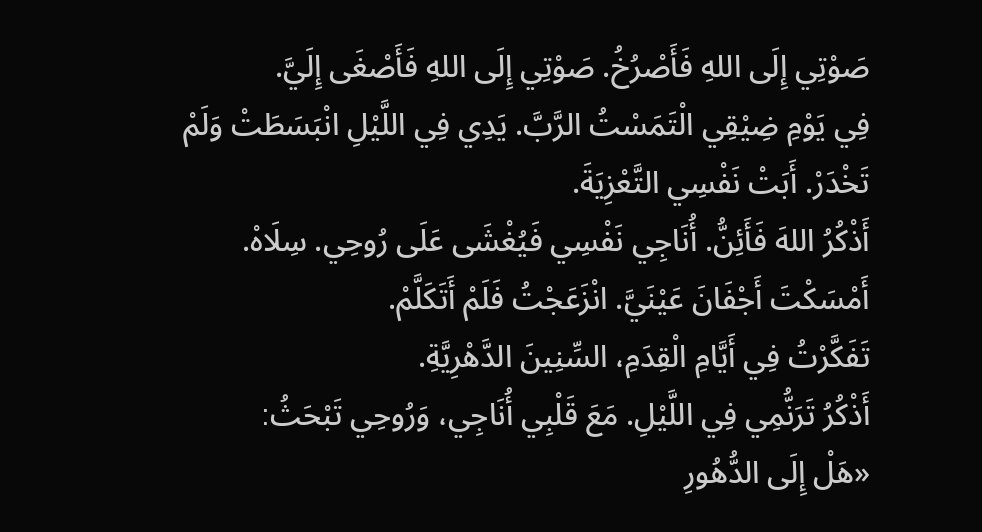صَوْتِي إِلَى اللهِ فَأَصْرُخُ. صَوْتِي إِلَى اللهِ فَأَصْغَى إِلَيَّ.
فِي يَوْمِ ضِيْقِي الْتَمَسْتُ الرَّبَّ. يَدِي فِي اللَّيْلِ انْبَسَطَتْ وَلَمْ تَخْدَرْ. أَبَتْ نَفْسِي التَّعْزِيَةَ.
أَذْكُرُ اللهَ فَأَئِنُّ. أُنَاجِي نَفْسِي فَيُغْشَى عَلَى رُوحِي. سِلَاهْ.
أَمْسَكْتَ أَجْفَانَ عَيْنَيَّ. انْزَعَجْتُ فَلَمْ أَتَكَلَّمْ.
تَفَكَّرْتُ فِي أَيَّامِ الْقِدَمِ، السِّنِينَ الدَّهْرِيَّةِ.
أَذْكُرُ تَرَنُّمِي فِي اللَّيْلِ. مَعَ قَلْبِي أُنَاجِي، وَرُوحِي تَبْحَثُ׃
«هَلْ إِلَى الدُّهُورِ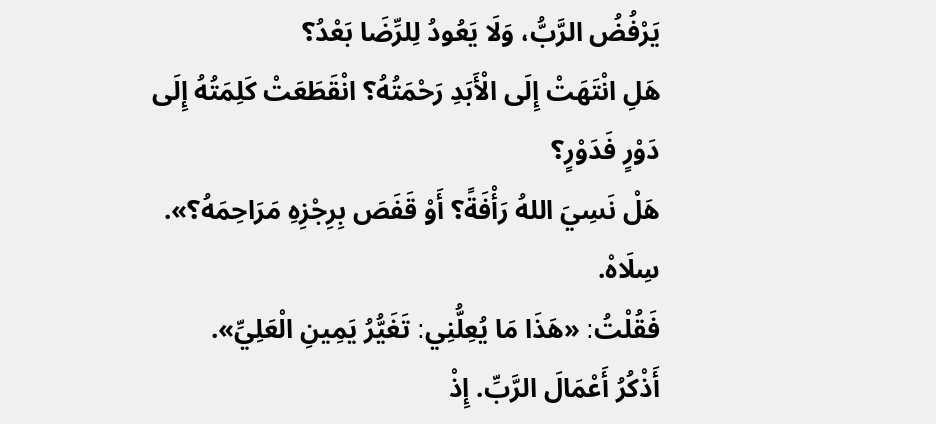يَرْفُضُ الرَّبُّ، وَلَا يَعُودُ لِلرِّضَا بَعْدُ؟
هَلِ انْتَهَتْ إِلَى الْأَبَدِ رَحْمَتُهُ؟ انْقَطَعَتْ كَلِمَتُهُ إِلَى دَوْرٍ فَدَوْرٍ؟
هَلْ نَسِيَ اللهُ رَأْفَةً؟ أَوْ قَفَصَ بِرِجْزِهِ مَرَاحِمَهُ؟». سِلَاهْ.
فَقُلْتُ׃ «هَذَا مَا يُعِلُّنِي׃ تَغَيُّرُ يَمِينِ الْعَلِيِّ».
أَذْكُرُ أَعْمَالَ الرَّبِّ. إِذْ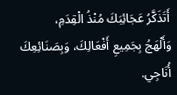أَتَذَكَّرُ عَجَائِبَكَ مُنْذُ الْقِدَمِ،
وَأَلْهَجُ بِجَمِيعِ أَفْعَالِكَ، وَبِصَنَائِعِكَ أُنَاجِي.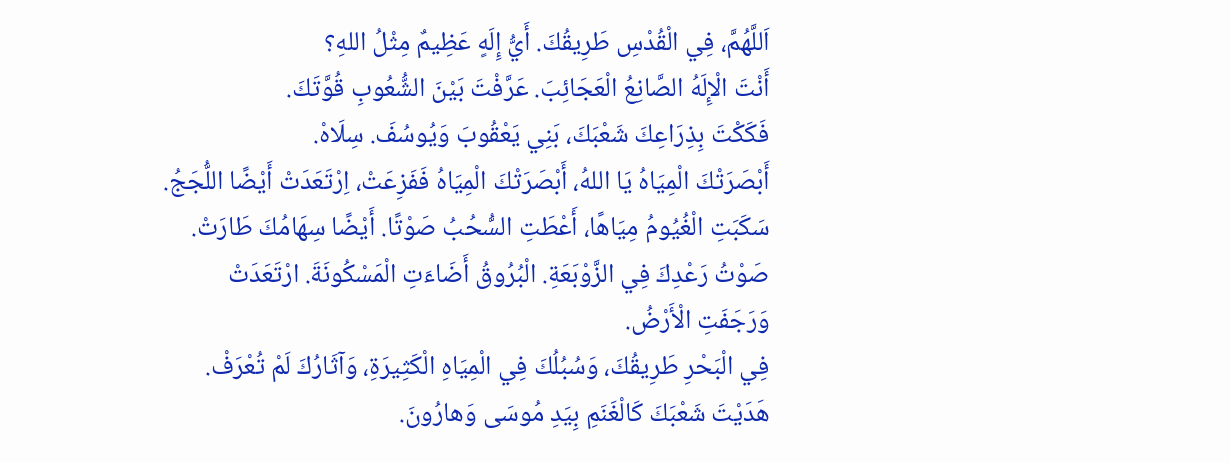اَللَّهُمَّ، فِي الْقُدْسِ طَرِيقُكَ. أَيُّ إِلَهٍ عَظِيمٌ مِثْلُ اللهِ؟
أَنْتَ الْإِلَهُ الصَّانِعُ الْعَجَائِبَ. عَرَّفْتَ بَيْنَ الشُّعُوبِ قُوَّتَكَ.
فَكَكْتَ بِذِرَاعِكَ شَعْبَكَ، بَنِي يَعْقُوبَ وَيُوسُفَ. سِلَاهْ.
أَبْصَرَتْكَ الْمِيَاهُ يَا اللهُ، أَبْصَرَتْكَ الْمِيَاهُ فَفَزِعَتْ، اِرْتَعَدَتْ أَيْضًا اللُّجَجُ.
سَكَبَتِ الْغُيُومُ مِيَاهًا، أَعْطَتِ السُّحُبُ صَوْتًا. أَيْضًا سِهَامُكَ طَارَتْ.
صَوْتُ رَعْدِكَ فِي الزَّوْبَعَةِ. الْبُرُوقُ أَضَاءَتِ الْمَسْكُونَةَ. ارْتَعَدَتْ وَرَجَفَتِ الْأَرْضُ.
فِي الْبَحْرِ طَرِيقُكَ، وَسُبُلُكَ فِي الْمِيَاهِ الْكَثِيرَةِ، وَآثَارُكَ لَمْ تُعْرَفْ.
هَدَيْتَ شَعْبَكَ كَالْغَنَمِ بِيَدِ مُوسَى وَهارُونَ.